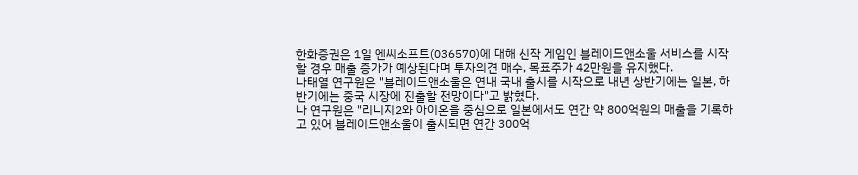한화증권은 1일 엔씨소프트(036570)에 대해 신작 게임인 블레이드앤소울 서비스를 시작할 경우 매출 증가가 예상된다며 투자의견 매수, 목표주가 42만원을 유지했다.
나태열 연구원은 "블레이드앤소울은 연내 국내 출시를 시작으로 내년 상반기에는 일본, 하반기에는 중국 시장에 진출할 전망이다"고 밝혔다.
나 연구원은 "리니지2와 아이온을 중심으로 일본에서도 연간 약 800억원의 매출을 기록하고 있어 블레이드앤소울이 출시되면 연간 300억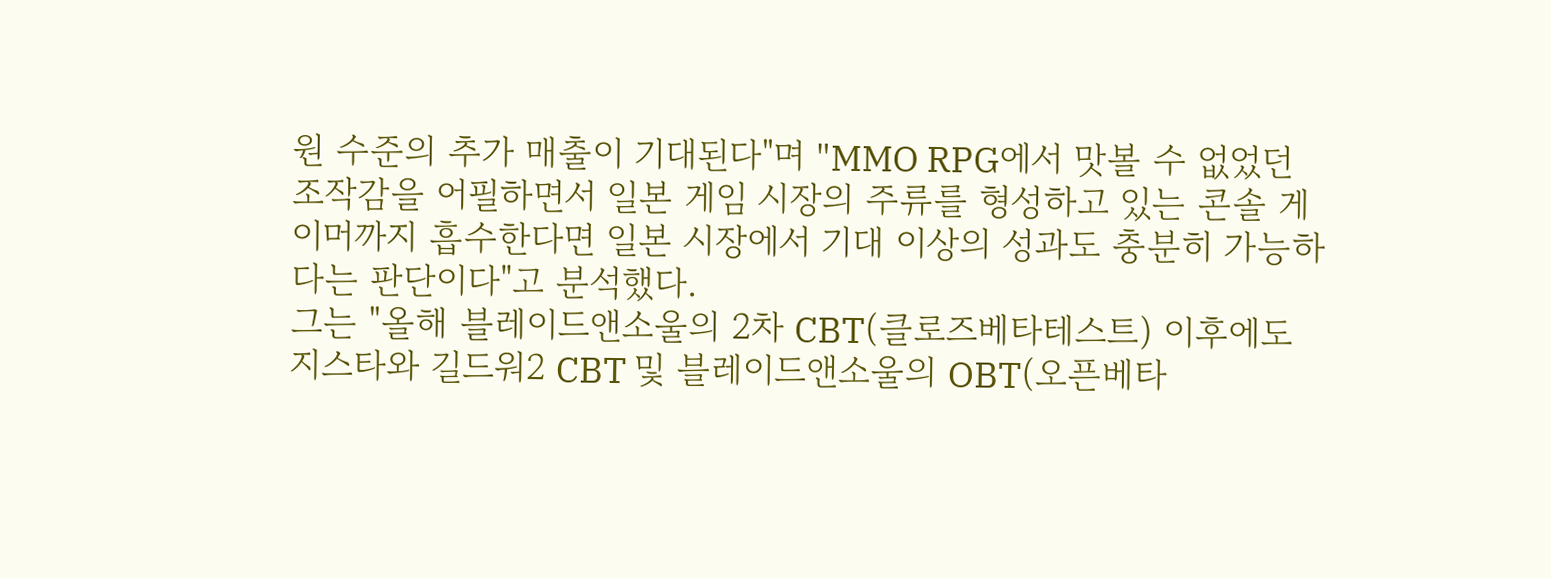원 수준의 추가 매출이 기대된다"며 "MMO RPG에서 맛볼 수 없었던 조작감을 어필하면서 일본 게임 시장의 주류를 형성하고 있는 콘솔 게이머까지 흡수한다면 일본 시장에서 기대 이상의 성과도 충분히 가능하다는 판단이다"고 분석했다.
그는 "올해 블레이드앤소울의 2차 CBT(클로즈베타테스트) 이후에도 지스타와 길드워2 CBT 및 블레이드앤소울의 OBT(오픈베타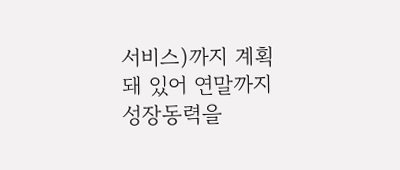서비스)까지 계획돼 있어 연말까지 성장동력을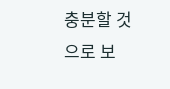충분할 것으로 보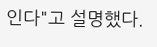인다"고 설명했다.